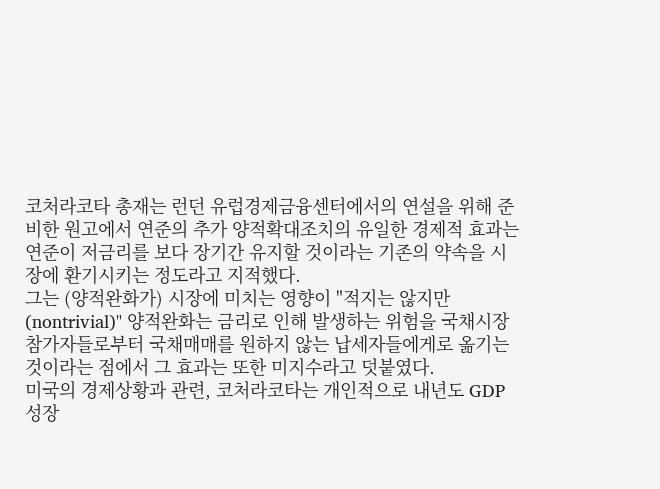코처라코타 총재는 런던 유럽경제금융센터에서의 연설을 위해 준비한 원고에서 연준의 추가 양적확대조치의 유일한 경제적 효과는 연준이 저금리를 보다 장기간 유지할 것이라는 기존의 약속을 시장에 환기시키는 정도라고 지적했다.
그는 (양적완화가) 시장에 미치는 영향이 "적지는 않지만(nontrivial)" 양적완화는 금리로 인해 발생하는 위험을 국채시장 참가자들로부터 국채매매를 원하지 않는 납세자들에게로 옮기는 것이라는 점에서 그 효과는 또한 미지수라고 덧붙였다.
미국의 경제상황과 관련, 코처라코타는 개인적으로 내년도 GDP 성장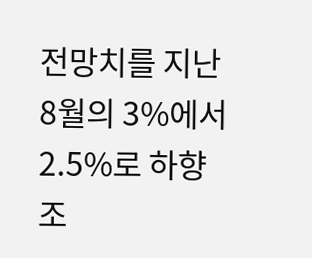전망치를 지난 8월의 3%에서 2.5%로 하향 조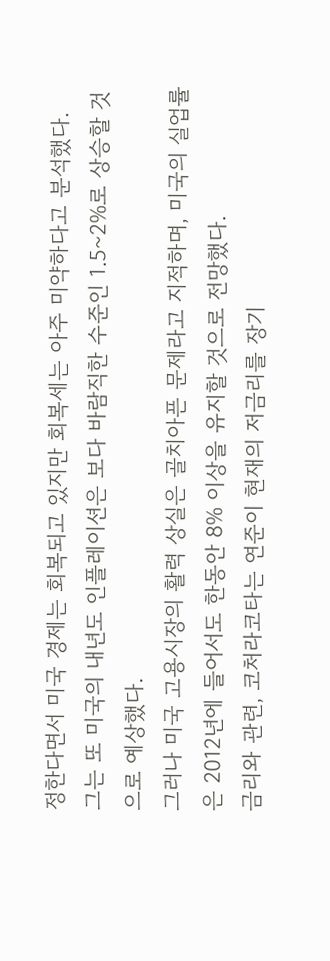정한다면서 미국 경제는 회복되고 있지만 회복세는 아주 미약하다고 분석했다.
그는 또 미국의 내년도 인플레이션은 보다 바람직한 수준인 1.5~2%로 상승할 것으로 예상했다.
그러나 미국 고용시장의 활력 상실은 골치아픈 문제라고 지적하며, 미국의 실업률은 2012년에 들어서도 한동안 8% 이상을 유지할 것으로 전망했다.
금리와 관련, 코처라코타는 연준이 현재의 저금리를 장기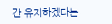간 유지하겠다는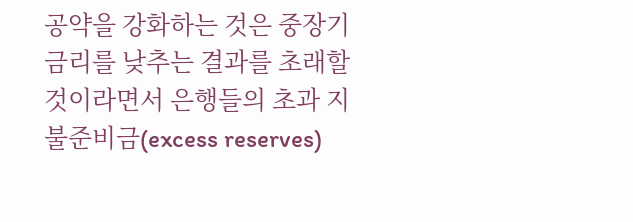공약을 강화하는 것은 중장기금리를 낮추는 결과를 초래할 것이라면서 은행들의 초과 지불준비금(excess reserves)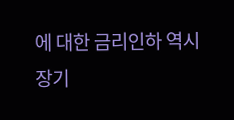에 대한 금리인하 역시 장기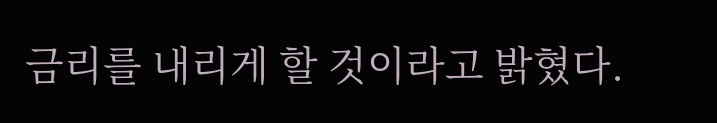금리를 내리게 할 것이라고 밝혔다.